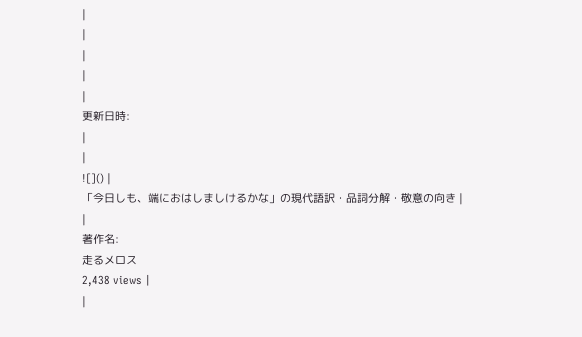|
|
|
|
|
更新日時:
|
|
![]() |
「今日しも、端におはしましけるかな」の現代語訳・品詞分解・敬意の向き |
|
著作名:
走るメロス
2,438 views |
|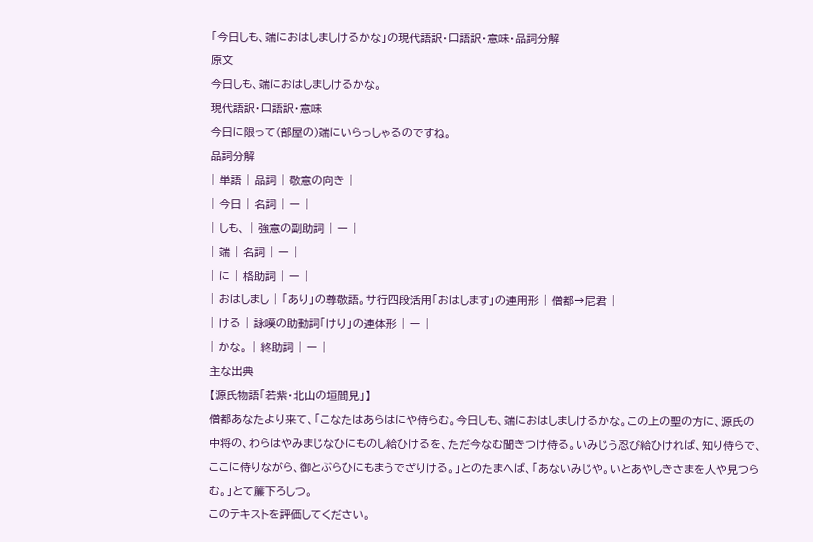「今日しも、端におはしましけるかな」の現代語訳・口語訳・意味・品詞分解
原文
今日しも、端におはしましけるかな。
現代語訳・口語訳・意味
今日に限って(部屋の)端にいらっしゃるのですね。
品詞分解
| 単語 | 品詞 | 敬意の向き |
| 今日 | 名詞 | ー |
| しも、 | 強意の副助詞 | ー |
| 端 | 名詞 | ー |
| に | 格助詞 | ー |
| おはしまし | 「あり」の尊敬語。サ行四段活用「おはします」の連用形 | 僧都→尼君 |
| ける | 詠嘆の助動詞「けり」の連体形 | ー |
| かな。 | 終助詞 | ー |
主な出典
【源氏物語「若紫・北山の垣間見」】
僧都あなたより来て、「こなたはあらはにや侍らむ。今日しも、端におはしましけるかな。この上の聖の方に、源氏の中将の、わらはやみまじなひにものし給ひけるを、ただ今なむ聞きつけ侍る。いみじう忍び給ひければ、知り侍らで、ここに侍りながら、御とぶらひにもまうでざりける。」とのたまへば、「あないみじや。いとあやしきさまを人や見つらむ。」とて簾下ろしつ。
このテキストを評価してください。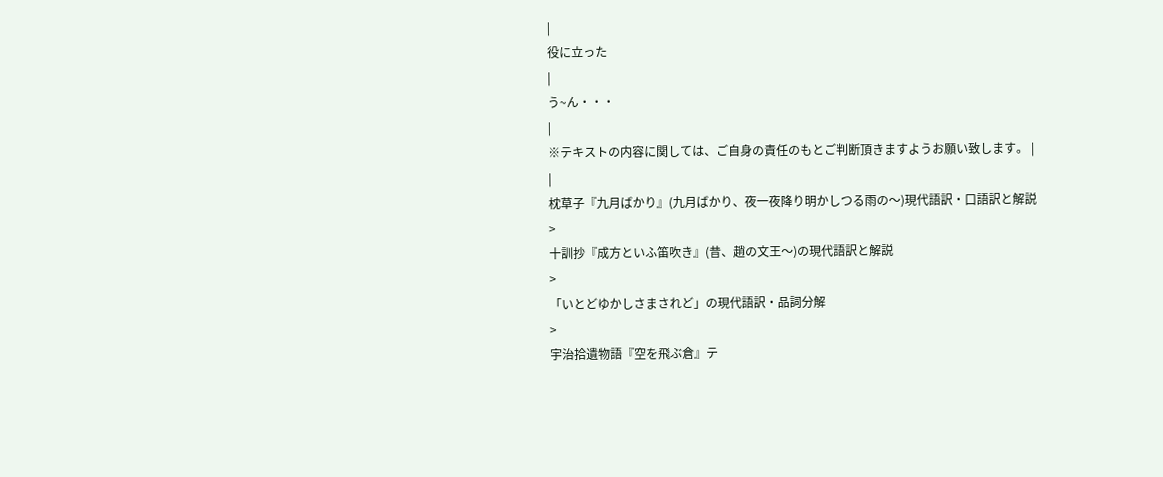|
役に立った
|
う~ん・・・
|
※テキストの内容に関しては、ご自身の責任のもとご判断頂きますようお願い致します。 |
|
枕草子『九月ばかり』(九月ばかり、夜一夜降り明かしつる雨の〜)現代語訳・口語訳と解説
>
十訓抄『成方といふ笛吹き』(昔、趙の文王〜)の現代語訳と解説
>
「いとどゆかしさまされど」の現代語訳・品詞分解
>
宇治拾遺物語『空を飛ぶ倉』テ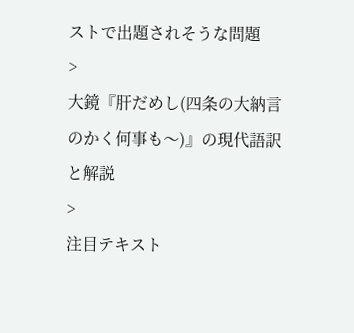ストで出題されそうな問題
>
大鏡『肝だめし(四条の大納言のかく何事も〜)』の現代語訳と解説
>
注目テキスト